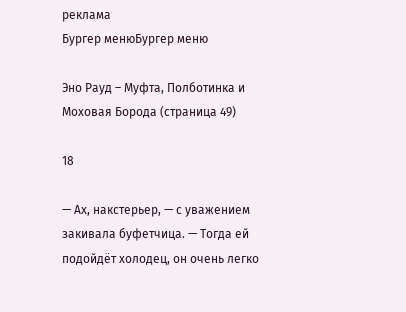реклама
Бургер менюБургер меню

Эно Рауд – Муфта, Полботинка и Моховая Борода (страница 49)

18

— Ах, накстерьер, — с уважением закивала буфетчица. — Тогда ей подойдёт холодец, он очень легко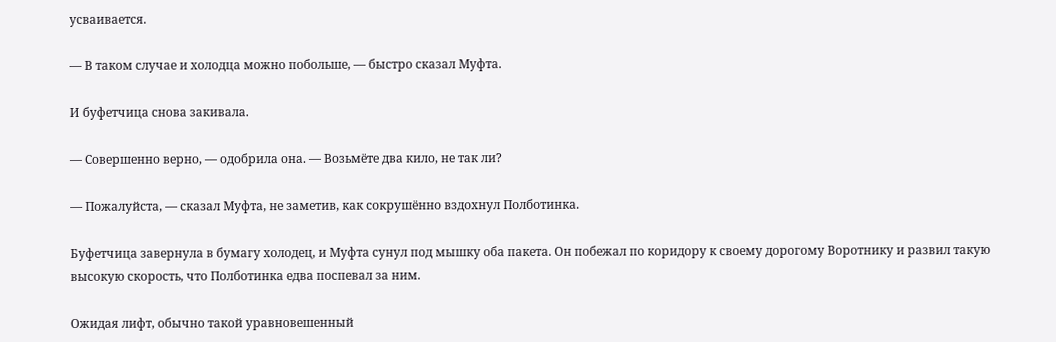усваивается.

— В таком случае и холодца можно побольше, — быстро сказал Муфта.

И буфетчица снова закивала.

— Совершенно верно, — одобрила она. — Возьмёте два кило, не так ли?

— Пожалуйста, — сказал Муфта, не заметив, как сокрушённо вздохнул Полботинка.

Буфетчица завернула в бумагу холодец, и Муфта сунул под мышку оба пакета. Он побежал по коридору к своему дорогому Воротнику и развил такую высокую скорость, что Полботинка едва поспевал за ним.

Ожидая лифт, обычно такой уравновешенный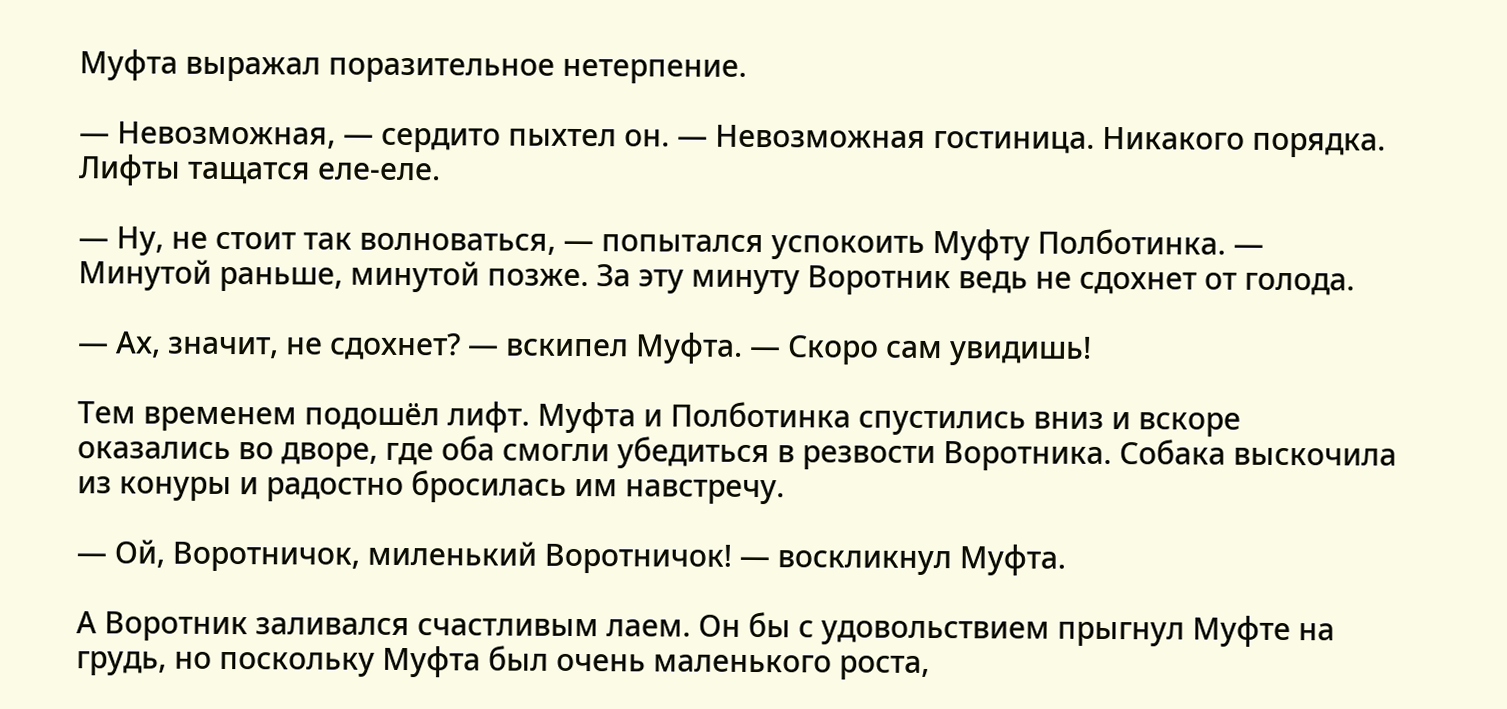Муфта выражал поразительное нетерпение.

— Невозможная, — сердито пыхтел он. — Невозможная гостиница. Никакого порядка. Лифты тащатся еле-еле.

— Ну, не стоит так волноваться, — попытался успокоить Муфту Полботинка. — Минутой раньше, минутой позже. За эту минуту Воротник ведь не сдохнет от голода.

— Ах, значит, не сдохнет? — вскипел Муфта. — Скоро сам увидишь!

Тем временем подошёл лифт. Муфта и Полботинка спустились вниз и вскоре оказались во дворе, где оба смогли убедиться в резвости Воротника. Собака выскочила из конуры и радостно бросилась им навстречу.

— Ой, Воротничок, миленький Воротничок! — воскликнул Муфта.

А Воротник заливался счастливым лаем. Он бы с удовольствием прыгнул Муфте на грудь, но поскольку Муфта был очень маленького роста,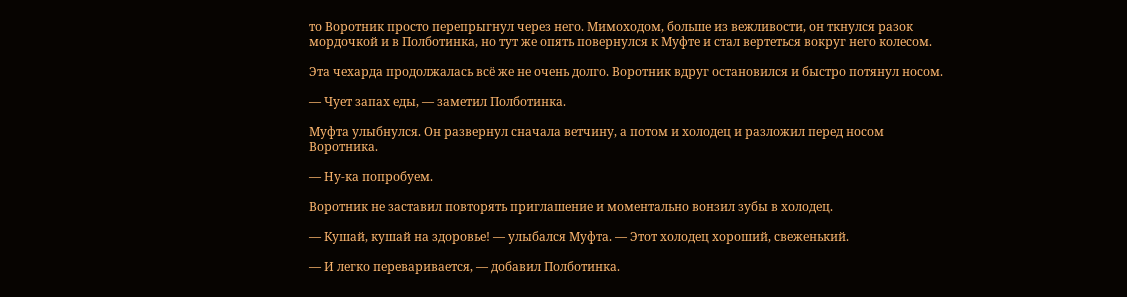то Воротник просто перепрыгнул через него. Мимоходом, больше из вежливости, он ткнулся разок мордочкой и в Полботинка, но тут же опять повернулся к Муфте и стал вертеться вокруг него колесом.

Эта чехарда продолжалась всё же не очень долго. Воротник вдруг остановился и быстро потянул носом.

— Чует запах еды, — заметил Полботинка.

Муфта улыбнулся. Он развернул сначала ветчину, а потом и холодец и разложил перед носом Воротника.

— Ну-ка попробуем.

Воротник не заставил повторять приглашение и моментально вонзил зубы в холодец.

— Кушай, кушай на здоровье! — улыбался Муфта. — Этот холодец хороший, свеженький.

— И легко переваривается, — добавил Полботинка.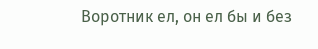Воротник ел, он ел бы и без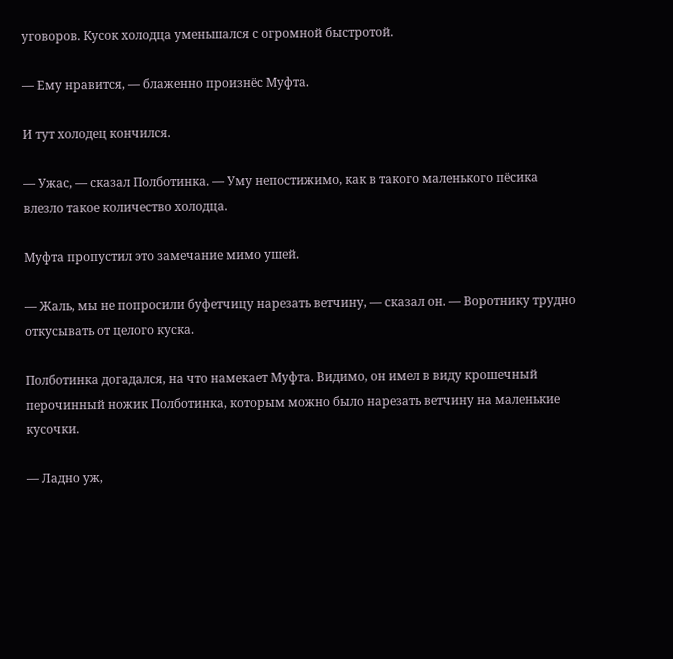уговоров. Кусок холодца уменьшался с огромной быстротой.

— Ему нравится, — блаженно произнёс Муфта.

И тут холодец кончился.

— Ужас, — сказал Полботинка. — Уму непостижимо, как в такого маленького пёсика влезло такое количество холодца.

Муфта пропустил это замечание мимо ушей.

— Жаль, мы не попросили буфетчицу нарезать ветчину, — сказал он. — Воротнику трудно откусывать от целого куска.

Полботинка догадался, на что намекает Муфта. Видимо, он имел в виду крошечный перочинный ножик Полботинка, которым можно было нарезать ветчину на маленькие кусочки.

— Ладно уж,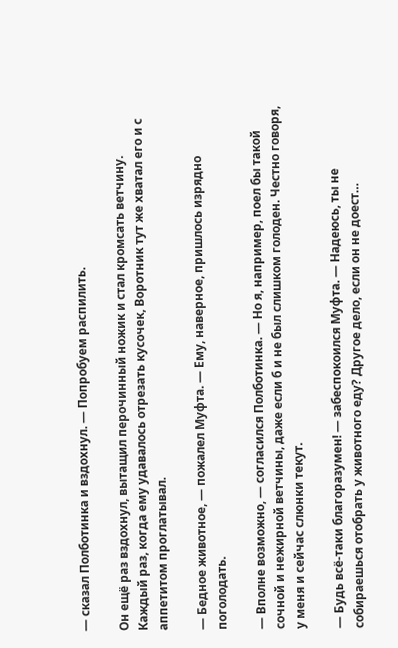— сказал Полботинка и вздохнул. — Попробуем распилить.

Он ещё раз вздохнул, вытащил перочинный ножик и стал кромсать ветчину. Каждый раз, когда ему удавалось отрезать кусочек, Воротник тут же хватал его и с аппетитом проглатывал.

— Бедное животное, — пожалел Муфта. — Ему, наверное, пришлось изрядно поголодать.

— Вполне возможно, — согласился Полботинка. — Но я, например, поел бы такой сочной и нежирной ветчины, даже если б и не был слишком голоден. Честно говоря, у меня и сейчас слюнки текут.

— Будь всё-таки благоразумен! — забеспокоился Муфта. — Надеюсь, ты не собираешься отобрать у животного еду? Другое дело, если он не доест…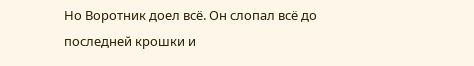Но Воротник доел всё. Он слопал всё до последней крошки и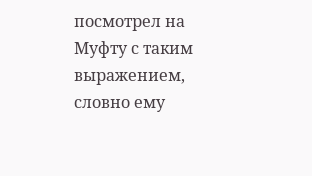посмотрел на Муфту с таким выражением, словно ему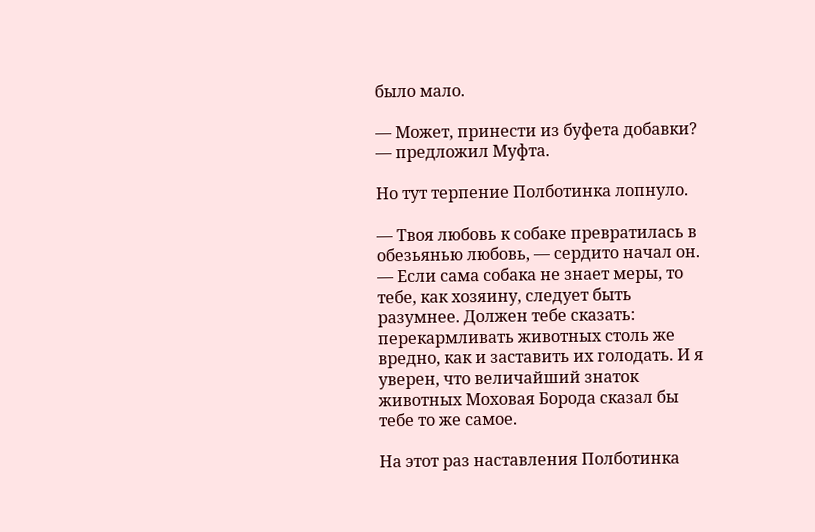было мало.

— Может, принести из буфета добавки? — предложил Муфта.

Но тут терпение Полботинка лопнуло.

— Твоя любовь к собаке превратилась в обезьянью любовь, — сердито начал он. — Если сама собака не знает меры, то тебе, как хозяину, следует быть разумнее. Должен тебе сказать: перекармливать животных столь же вредно, как и заставить их голодать. И я уверен, что величайший знаток животных Моховая Борода сказал бы тебе то же самое.

На этот раз наставления Полботинка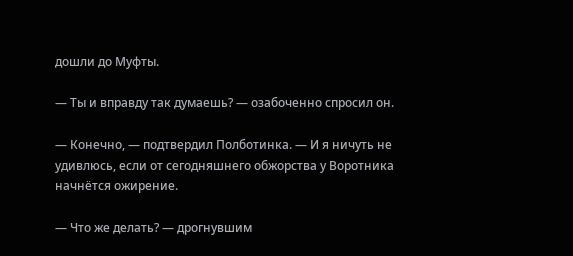дошли до Муфты.

— Ты и вправду так думаешь? — озабоченно спросил он.

— Конечно, — подтвердил Полботинка. — И я ничуть не удивлюсь, если от сегодняшнего обжорства у Воротника начнётся ожирение.

— Что же делать? — дрогнувшим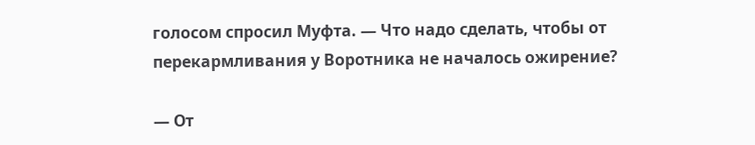голосом спросил Муфта. — Что надо сделать, чтобы от перекармливания у Воротника не началось ожирение?

— От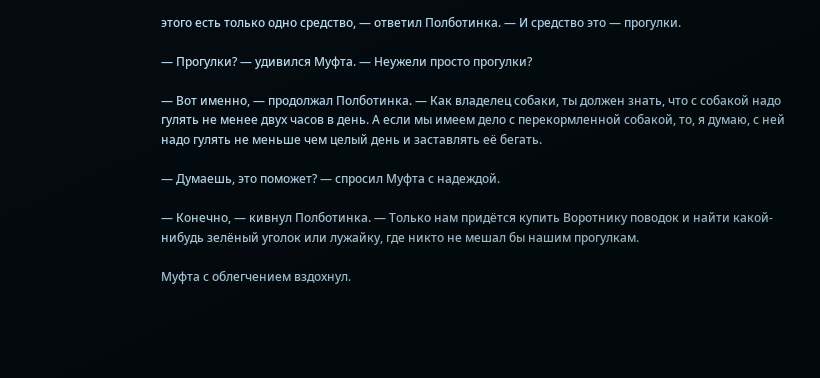этого есть только одно средство, — ответил Полботинка. — И средство это — прогулки.

— Прогулки? — удивился Муфта. — Неужели просто прогулки?

— Вот именно, — продолжал Полботинка. — Как владелец собаки, ты должен знать, что с собакой надо гулять не менее двух часов в день. А если мы имеем дело с перекормленной собакой, то, я думаю, с ней надо гулять не меньше чем целый день и заставлять её бегать.

— Думаешь, это поможет? — спросил Муфта с надеждой.

— Конечно, — кивнул Полботинка. — Только нам придётся купить Воротнику поводок и найти какой-нибудь зелёный уголок или лужайку, где никто не мешал бы нашим прогулкам.

Муфта с облегчением вздохнул.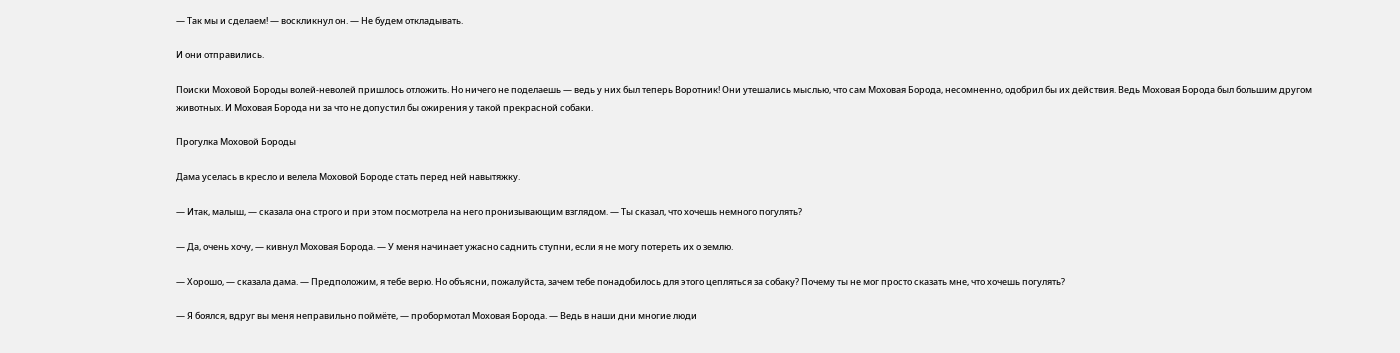— Так мы и сделаем! — воскликнул он. — Не будем откладывать.

И они отправились.

Поиски Моховой Бороды волей-неволей пришлось отложить. Но ничего не поделаешь — ведь у них был теперь Воротник! Они утешались мыслью, что сам Моховая Борода, несомненно, одобрил бы их действия. Ведь Моховая Борода был большим другом животных. И Моховая Борода ни за что не допустил бы ожирения у такой прекрасной собаки.

Прогулка Моховой Бороды

Дама уселась в кресло и велела Моховой Бороде стать перед ней навытяжку.

— Итак, малыш, — сказала она строго и при этом посмотрела на него пронизывающим взглядом. — Ты сказал, что хочешь немного погулять?

— Да, очень хочу, — кивнул Моховая Борода. — У меня начинает ужасно саднить ступни, если я не могу потереть их о землю.

— Хорошо, — сказала дама. — Предположим, я тебе верю. Но объясни, пожалуйста, зачем тебе понадобилось для этого цепляться за собаку? Почему ты не мог просто сказать мне, что хочешь погулять?

— Я боялся, вдруг вы меня неправильно поймёте, — пробормотал Моховая Борода. — Ведь в наши дни многие люди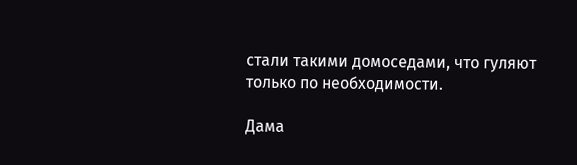стали такими домоседами, что гуляют только по необходимости.

Дама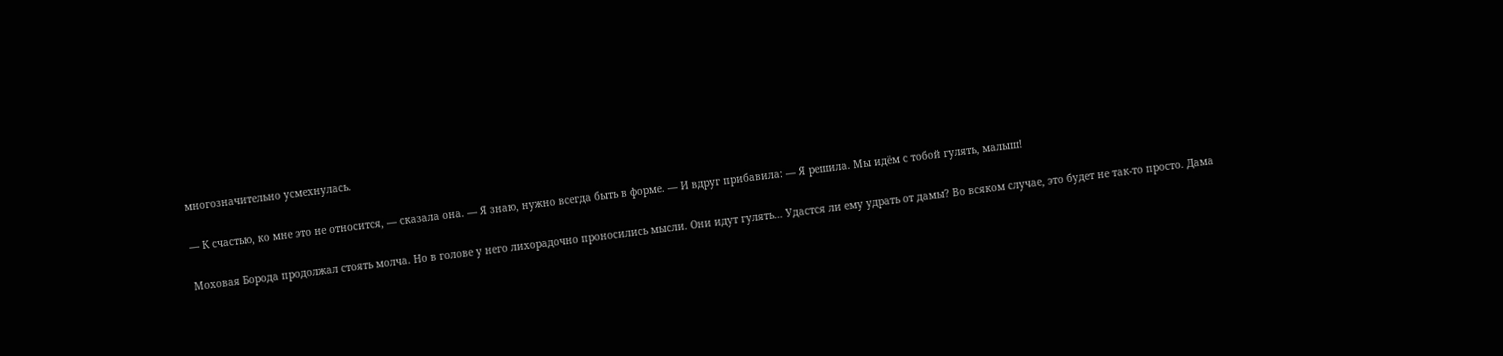многозначительно усмехнулась.

— К счастью, ко мне это не относится, — сказала она. — Я знаю, нужно всегда быть в форме. — И вдруг прибавила: — Я решила. Мы идём с тобой гулять, малыш!

Моховая Борода продолжал стоять молча. Но в голове у него лихорадочно проносились мысли. Они идут гулять… Удастся ли ему удрать от дамы? Во всяком случае, это будет не так-то просто. Дама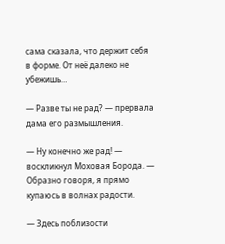сама сказала, что держит себя в форме. От неё далеко не убежишь…

— Разве ты не рад? — прервала дама его размышления.

— Ну конечно же рад! — воскликнул Моховая Борода. — Образно говоря, я прямо купаюсь в волнах радости.

— Здесь поблизости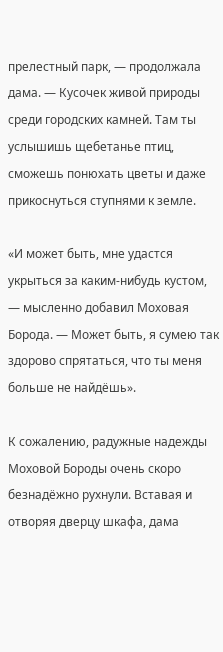прелестный парк, — продолжала дама. — Кусочек живой природы среди городских камней. Там ты услышишь щебетанье птиц, сможешь понюхать цветы и даже прикоснуться ступнями к земле.

«И может быть, мне удастся укрыться за каким-нибудь кустом, — мысленно добавил Моховая Борода. — Может быть, я сумею так здорово спрятаться, что ты меня больше не найдёшь».

К сожалению, радужные надежды Моховой Бороды очень скоро безнадёжно рухнули. Вставая и отворяя дверцу шкафа, дама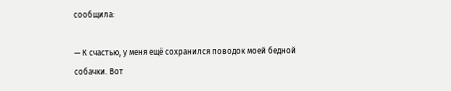сообщила:

— К счастью, у меня ещё сохранился поводок моей бедной собачки. Вот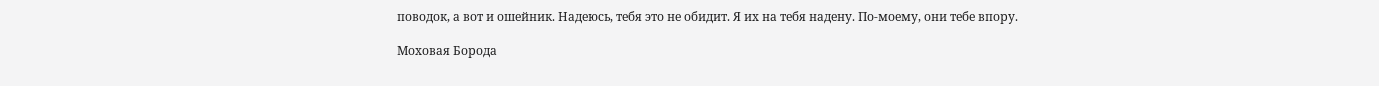поводок, а вот и ошейник. Надеюсь, тебя это не обидит. Я их на тебя надену. По-моему, они тебе впору.

Моховая Борода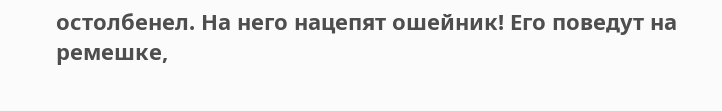остолбенел. На него нацепят ошейник! Его поведут на ремешке,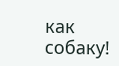как собаку!